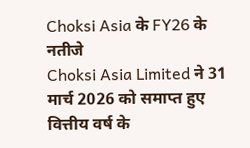Choksi Asia के FY26 के नतीजे
Choksi Asia Limited ने 31 मार्च 2026 को समाप्त हुए वित्तीय वर्ष के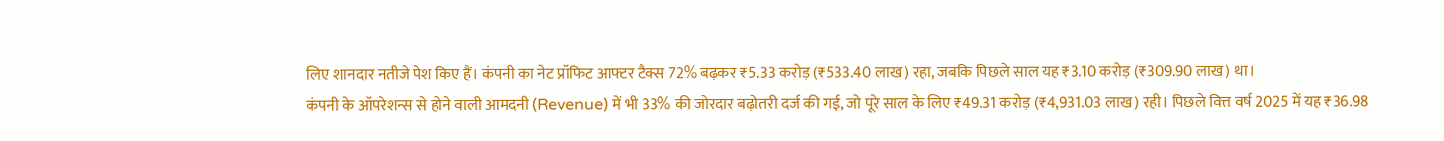लिए शानदार नतीजे पेश किए हैं। कंपनी का नेट प्रॉफिट आफ्टर टैक्स 72% बढ़कर ₹5.33 करोड़ (₹533.40 लाख) रहा, जबकि पिछले साल यह ₹3.10 करोड़ (₹309.90 लाख) था।
कंपनी के ऑपरेशन्स से होने वाली आमदनी (Revenue) में भी 33% की जोरदार बढ़ोतरी दर्ज की गई, जो पूरे साल के लिए ₹49.31 करोड़ (₹4,931.03 लाख) रही। पिछले वित्त वर्ष 2025 में यह ₹36.98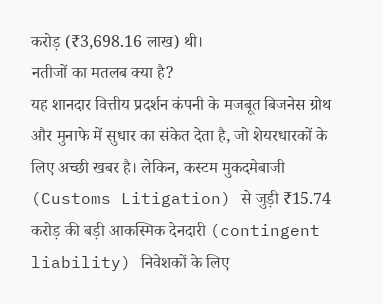करोड़ (₹3,698.16 लाख) थी।
नतीजों का मतलब क्या है?
यह शानदार वित्तीय प्रदर्शन कंपनी के मजबूत बिजनेस ग्रोथ और मुनाफे में सुधार का संकेत देता है, जो शेयरधारकों के लिए अच्छी खबर है। लेकिन, कस्टम मुकदमेबाजी (Customs Litigation) से जुड़ी ₹15.74 करोड़ की बड़ी आकस्मिक देनदारी (contingent liability) निवेशकों के लिए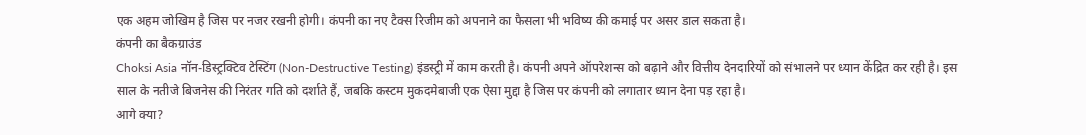एक अहम जोखिम है जिस पर नजर रखनी होगी। कंपनी का नए टैक्स रिजीम को अपनाने का फैसला भी भविष्य की कमाई पर असर डाल सकता है।
कंपनी का बैकग्राउंड
Choksi Asia नॉन-डिस्ट्रक्टिव टेस्टिंग (Non-Destructive Testing) इंडस्ट्री में काम करती है। कंपनी अपने ऑपरेशन्स को बढ़ाने और वित्तीय देनदारियों को संभालने पर ध्यान केंद्रित कर रही है। इस साल के नतीजे बिजनेस की निरंतर गति को दर्शाते हैं, जबकि कस्टम मुकदमेबाजी एक ऐसा मुद्दा है जिस पर कंपनी को लगातार ध्यान देना पड़ रहा है।
आगे क्या?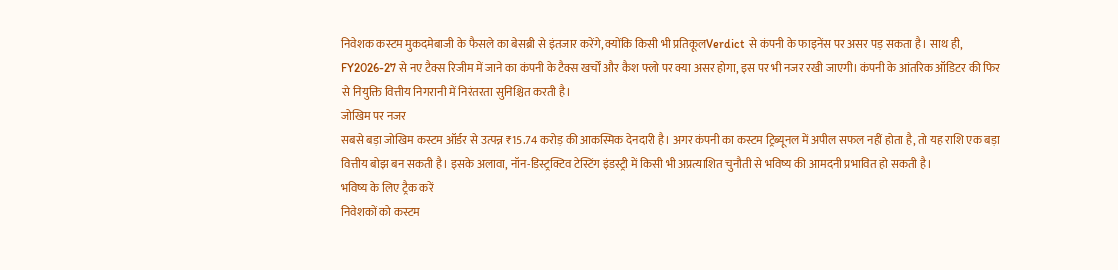निवेशक कस्टम मुकदमेबाजी के फैसले का बेसब्री से इंतजार करेंगे, क्योंकि किसी भी प्रतिकूलVerdict से कंपनी के फाइनेंस पर असर पड़ सकता है। साथ ही, FY2026-27 से नए टैक्स रिजीम में जाने का कंपनी के टैक्स खर्चों और कैश फ्लो पर क्या असर होगा, इस पर भी नजर रखी जाएगी। कंपनी के आंतरिक ऑडिटर की फिर से नियुक्ति वित्तीय निगरानी में निरंतरता सुनिश्चित करती है।
जोखिम पर नजर
सबसे बड़ा जोखिम कस्टम ऑर्डर से उत्पन्न ₹15.74 करोड़ की आकस्मिक देनदारी है। अगर कंपनी का कस्टम ट्रिब्यूनल में अपील सफल नहीं होता है, तो यह राशि एक बड़ा वित्तीय बोझ बन सकती है। इसके अलावा, नॉन-डिस्ट्रक्टिव टेस्टिंग इंडस्ट्री में किसी भी अप्रत्याशित चुनौती से भविष्य की आमदनी प्रभावित हो सकती है।
भविष्य के लिए ट्रैक करें
निवेशकों को कस्टम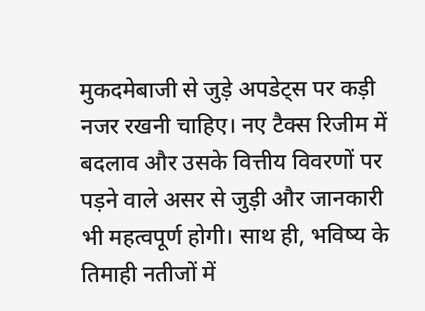मुकदमेबाजी से जुड़े अपडेट्स पर कड़ी नजर रखनी चाहिए। नए टैक्स रिजीम में बदलाव और उसके वित्तीय विवरणों पर पड़ने वाले असर से जुड़ी और जानकारी भी महत्वपूर्ण होगी। साथ ही, भविष्य के तिमाही नतीजों में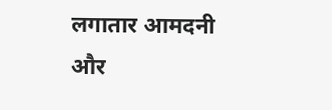लगातार आमदनी और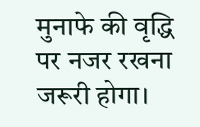मुनाफे की वृद्धि पर नजर रखना जरूरी होगा।